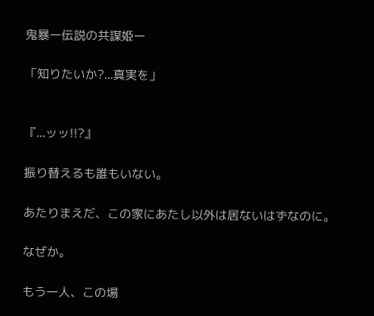鬼暴ー伝説の共謀姫ー

「知りたいか?...真実を」


『...ッッ!!?』

振り替えるも誰もいない。

あたりまえだ、この家にあたし以外は居ないはずなのに。

なぜか。

もう一人、この場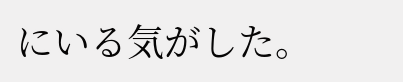にいる気がした。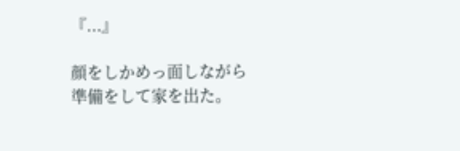『...』

顔をしかめっ面しながら準備をして家を出た。